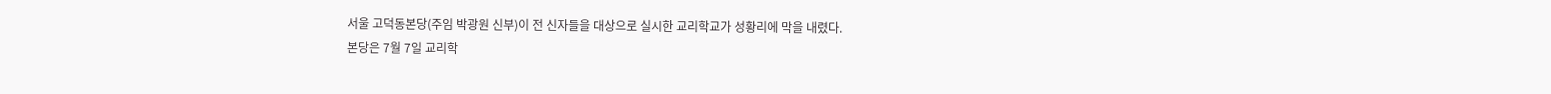서울 고덕동본당(주임 박광원 신부)이 전 신자들을 대상으로 실시한 교리학교가 성황리에 막을 내렸다.
본당은 7월 7일 교리학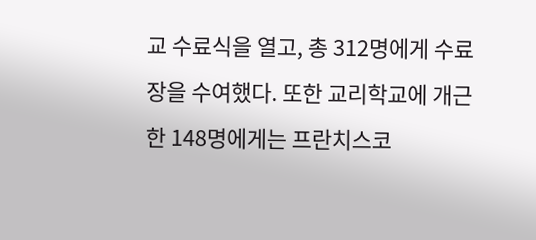교 수료식을 열고, 총 312명에게 수료장을 수여했다. 또한 교리학교에 개근한 148명에게는 프란치스코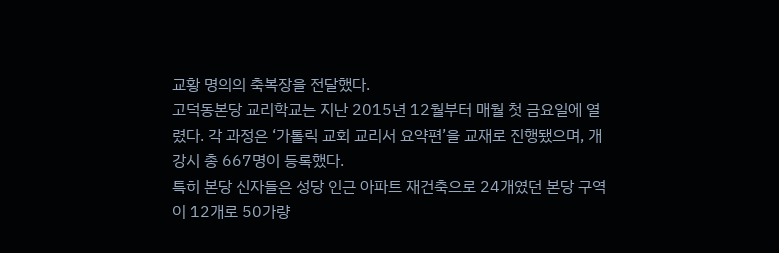교황 명의의 축복장을 전달했다.
고덕동본당 교리학교는 지난 2015년 12월부터 매월 첫 금요일에 열렸다. 각 과정은 ‘가톨릭 교회 교리서 요약편’을 교재로 진행됐으며, 개강시 총 667명이 등록했다.
특히 본당 신자들은 성당 인근 아파트 재건축으로 24개였던 본당 구역이 12개로 50가량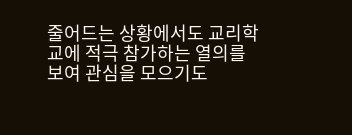줄어드는 상황에서도 교리학교에 적극 참가하는 열의를 보여 관심을 모으기도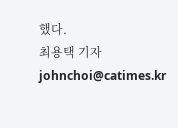했다.
최용택 기자 johnchoi@catimes.kr